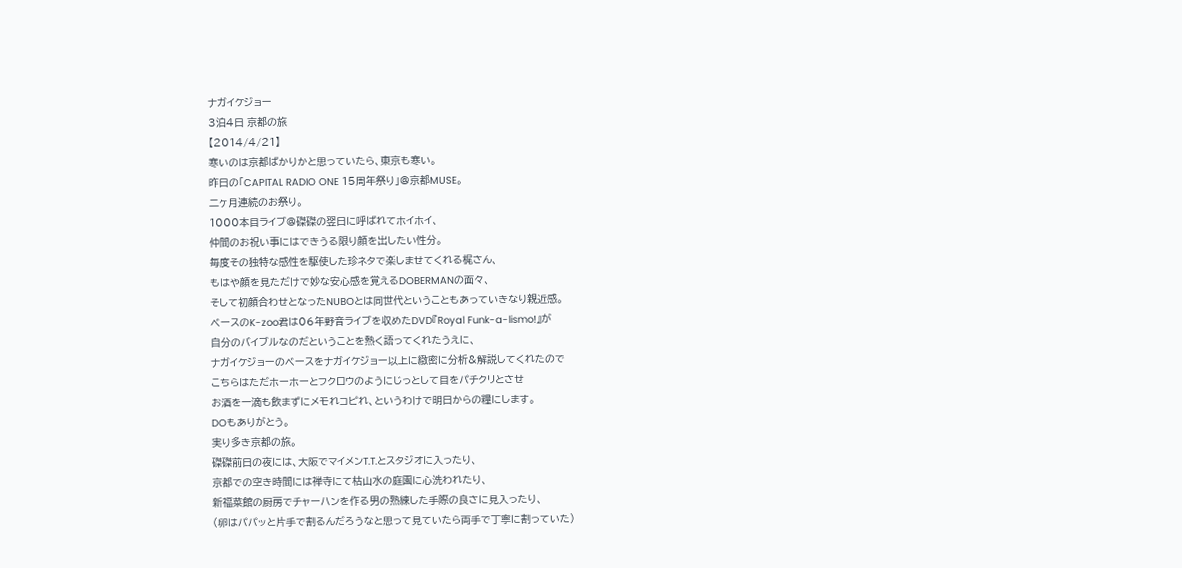ナガイケジョー
3泊4日 京都の旅
【2014/4/21】
寒いのは京都ばかりかと思っていたら、東京も寒い。
昨日の「CAPITAL RADIO ONE 15周年祭り」@京都MUSE。
二ヶ月連続のお祭り。
1000本目ライブ@磔磔の翌日に呼ばれてホイホイ、
仲間のお祝い事にはできうる限り顔を出したい性分。
毎度その独特な感性を駆使した珍ネタで楽しませてくれる梶さん、
もはや顔を見ただけで妙な安心感を覚えるDOBERMANの面々、
そして初顔合わせとなったNUBOとは同世代ということもあっていきなり親近感。
ベースのK-zoo君は06年野音ライブを収めたDVD『Royal Funk-a-lismo!』が
自分のバイブルなのだということを熱く語ってくれたうえに、
ナガイケジョーのベースをナガイケジョー以上に緻密に分析&解説してくれたので
こちらはただホーホーとフクロウのようにじっとして目をパチクリとさせ
お酒を一滴も飲まずにメモれコピれ、というわけで明日からの糧にします。
DOもありがとう。
実り多き京都の旅。
磔磔前日の夜には、大阪でマイメンT.T.とスタジオに入ったり、
京都での空き時間には禅寺にて枯山水の庭園に心洗われたり、
新福菜館の厨房でチャーハンを作る男の熟練した手際の良さに見入ったり、
(卵はパパッと片手で割るんだろうなと思って見ていたら両手で丁寧に割っていた)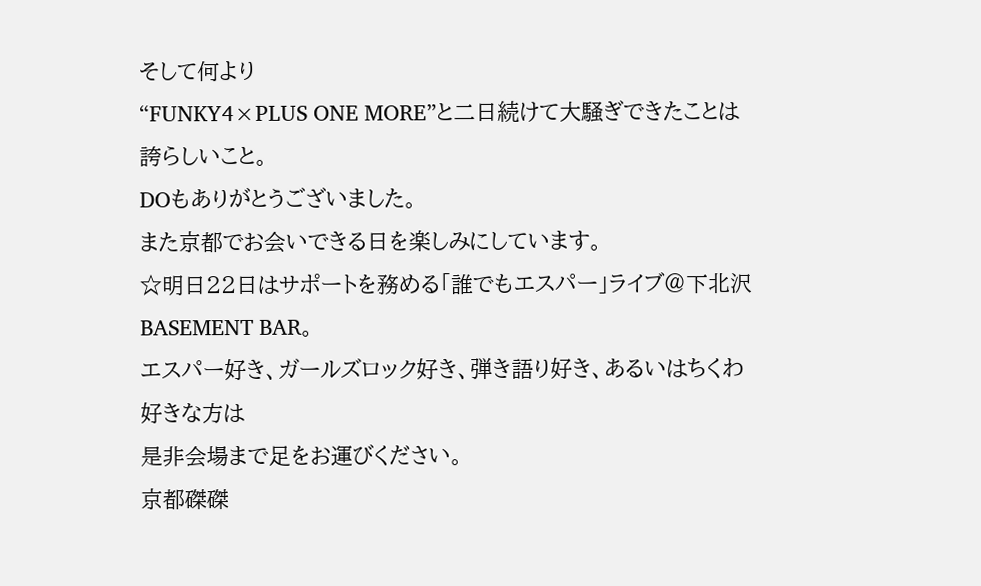そして何より
“FUNKY4×PLUS ONE MORE”と二日続けて大騒ぎできたことは誇らしいこと。
DOもありがとうございました。
また京都でお会いできる日を楽しみにしています。
☆明日22日はサポートを務める「誰でもエスパー」ライブ@下北沢BASEMENT BAR。
エスパー好き、ガールズロック好き、弾き語り好き、あるいはちくわ好きな方は
是非会場まで足をお運びください。
京都磔磔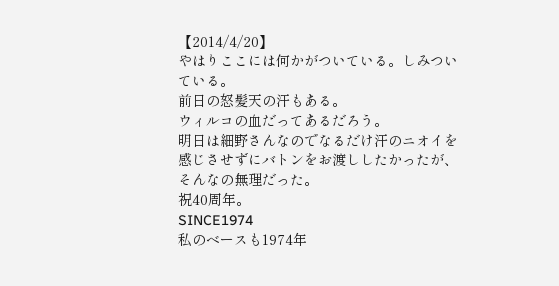【2014/4/20】
やはりここには何かがついている。しみついている。
前日の怒髪天の汗もある。
ウィルコの血だってあるだろう。
明日は細野さんなのでなるだけ汗のニオイを感じさせずにバトンをお渡ししたかったが、
そんなの無理だった。
祝40周年。
SINCE1974
私のベースも1974年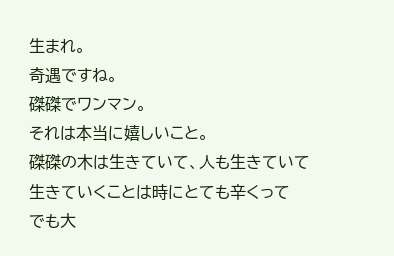生まれ。
奇遇ですね。
磔磔でワンマン。
それは本当に嬉しいこと。
磔磔の木は生きていて、人も生きていて
生きていくことは時にとても辛くって
でも大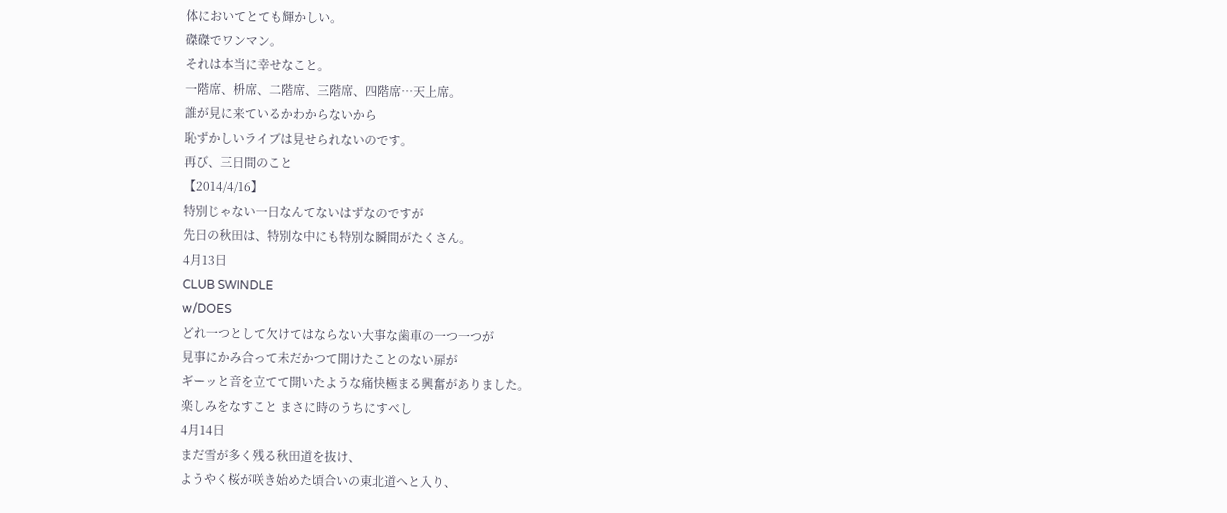体においてとても輝かしい。
磔磔でワンマン。
それは本当に幸せなこと。
一階席、枡席、二階席、三階席、四階席…天上席。
誰が見に来ているかわからないから
恥ずかしいライブは見せられないのです。
再び、三日間のこと
【2014/4/16】
特別じゃない一日なんてないはずなのですが
先日の秋田は、特別な中にも特別な瞬間がたくさん。
4月13日
CLUB SWINDLE
w/DOES
どれ一つとして欠けてはならない大事な歯車の一つ一つが
見事にかみ合って未だかつて開けたことのない扉が
ギーッと音を立てて開いたような痛快極まる興奮がありました。
楽しみをなすこと まさに時のうちにすべし
4月14日
まだ雪が多く残る秋田道を抜け、
ようやく桜が咲き始めた頃合いの東北道へと入り、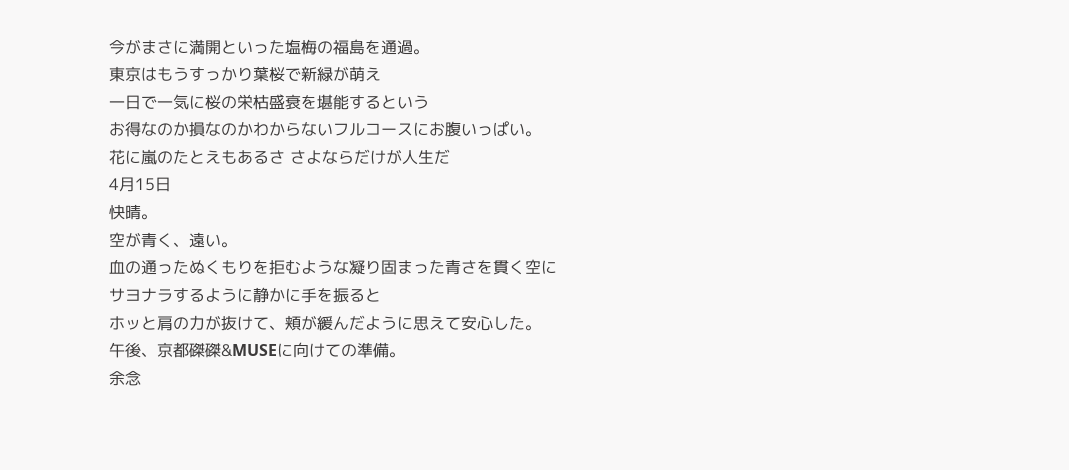今がまさに満開といった塩梅の福島を通過。
東京はもうすっかり葉桜で新緑が萌え
一日で一気に桜の栄枯盛衰を堪能するという
お得なのか損なのかわからないフルコースにお腹いっぱい。
花に嵐のたとえもあるさ さよならだけが人生だ
4月15日
快晴。
空が青く、遠い。
血の通ったぬくもりを拒むような凝り固まった青さを貫く空に
サヨナラするように静かに手を振ると
ホッと肩の力が抜けて、頬が緩んだように思えて安心した。
午後、京都磔磔&MUSEに向けての準備。
余念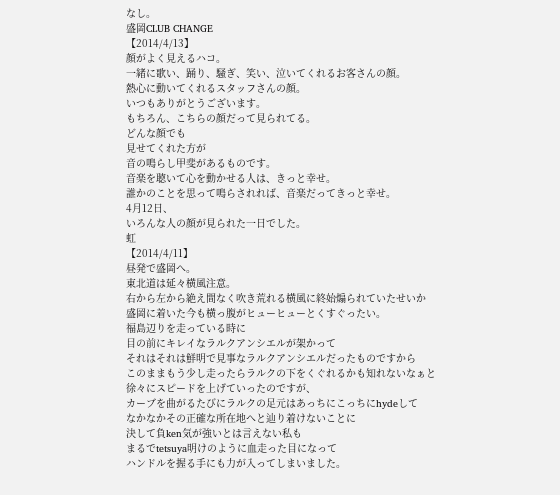なし。
盛岡CLUB CHANGE
【2014/4/13】
顔がよく見えるハコ。
一緒に歌い、踊り、騒ぎ、笑い、泣いてくれるお客さんの顔。
熱心に動いてくれるスタッフさんの顔。
いつもありがとうございます。
もちろん、こちらの顔だって見られてる。
どんな顔でも
見せてくれた方が
音の鳴らし甲斐があるものです。
音楽を聴いて心を動かせる人は、きっと幸せ。
誰かのことを思って鳴らされれば、音楽だってきっと幸せ。
4月12日、
いろんな人の顔が見られた一日でした。
虹
【2014/4/11】
昼発で盛岡へ。
東北道は延々横風注意。
右から左から絶え間なく吹き荒れる横風に終始煽られていたせいか
盛岡に着いた今も横っ腹がヒューヒューとくすぐったい。
福島辺りを走っている時に
目の前にキレイなラルクアンシエルが架かって
それはそれは鮮明で見事なラルクアンシエルだったものですから
このままもう少し走ったらラルクの下をくぐれるかも知れないなぁと
徐々にスピードを上げていったのですが、
カーブを曲がるたびにラルクの足元はあっちにこっちにhydeして
なかなかその正確な所在地へと辿り着けないことに
決して負ken気が強いとは言えない私も
まるでtetsuya明けのように血走った目になって
ハンドルを握る手にも力が入ってしまいました。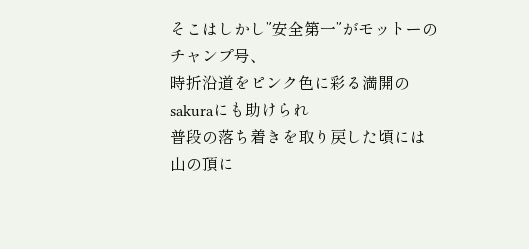そこはしかし”安全第一”がモットーのチャンプ号、
時折沿道をピンク色に彩る満開のsakuraにも助けられ
普段の落ち着きを取り戻した頃には
山の頂に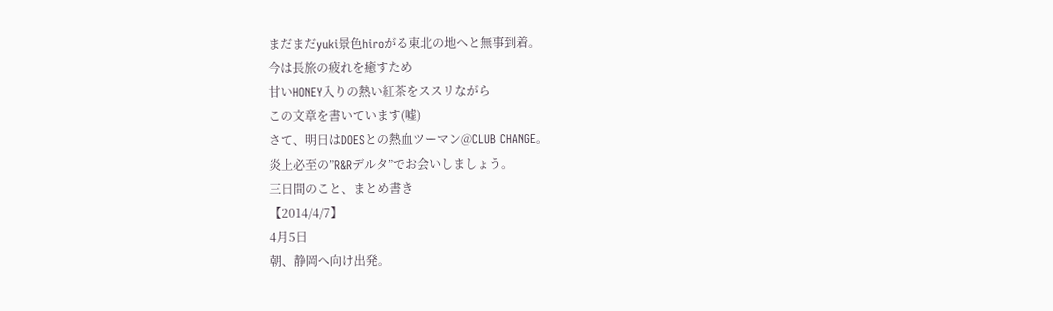まだまだyuki景色hiroがる東北の地へと無事到着。
今は長旅の疲れを癒すため
甘いHONEY入りの熱い紅茶をススリながら
この文章を書いています(嘘)
さて、明日はDOESとの熱血ツーマン@CLUB CHANGE。
炎上必至の”R&Rデルタ”でお会いしましょう。
三日間のこと、まとめ書き
【2014/4/7】
4月5日
朝、静岡へ向け出発。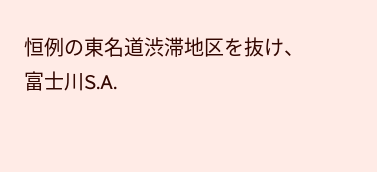恒例の東名道渋滞地区を抜け、
富士川S.A.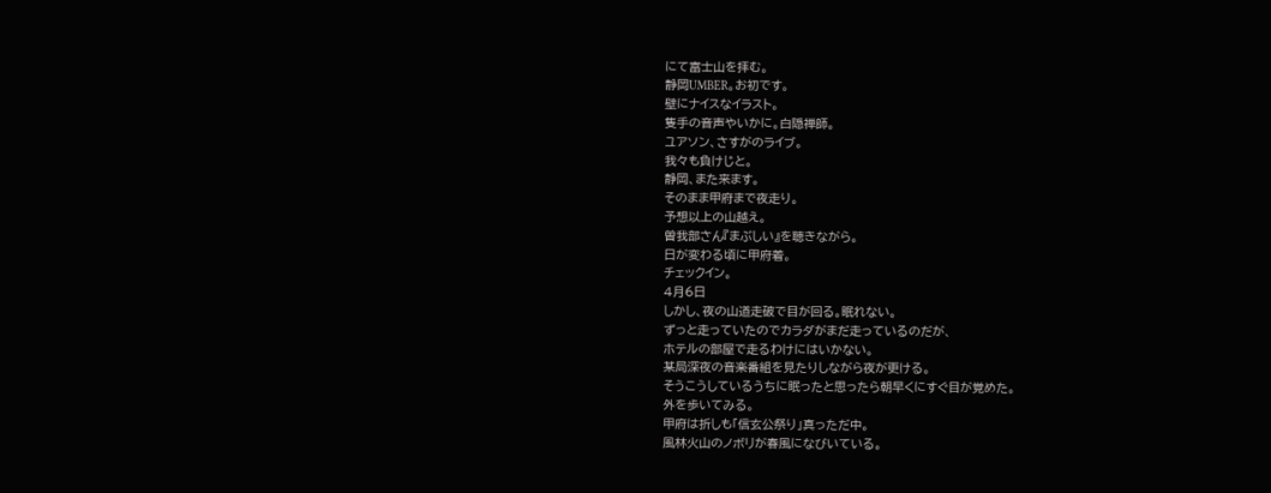にて富士山を拝む。
静岡UMBER。お初です。
壁にナイスなイラスト。
隻手の音声やいかに。白隠禅師。
ユアソン、さすがのライブ。
我々も負けじと。
静岡、また来ます。
そのまま甲府まで夜走り。
予想以上の山越え。
曽我部さん『まぶしい』を聴きながら。
日が変わる頃に甲府着。
チェックイン。
4月6日
しかし、夜の山道走破で目が回る。眠れない。
ずっと走っていたのでカラダがまだ走っているのだが、
ホテルの部屋で走るわけにはいかない。
某局深夜の音楽番組を見たりしながら夜が更ける。
そうこうしているうちに眠ったと思ったら朝早くにすぐ目が覚めた。
外を歩いてみる。
甲府は折しも「信玄公祭り」真っただ中。
風林火山のノボリが春風になびいている。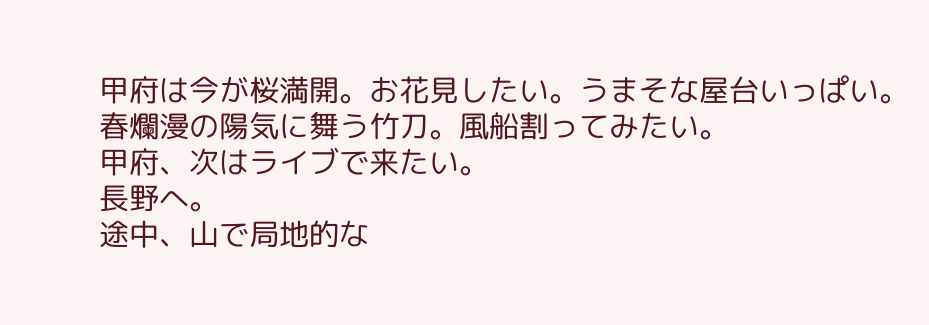甲府は今が桜満開。お花見したい。うまそな屋台いっぱい。
春爛漫の陽気に舞う竹刀。風船割ってみたい。
甲府、次はライブで来たい。
長野へ。
途中、山で局地的な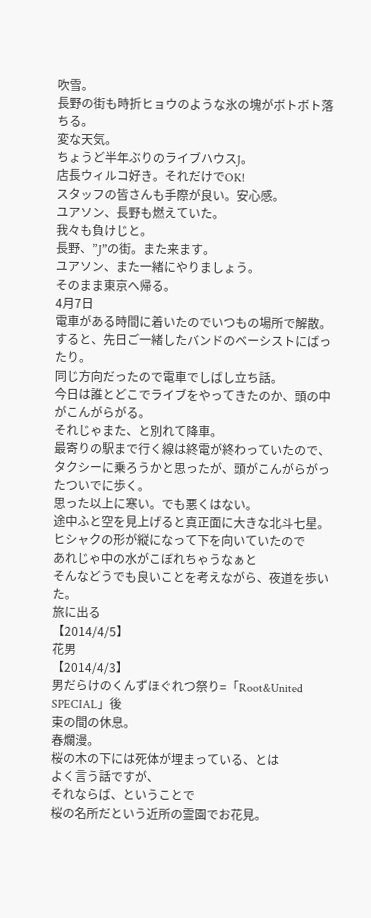吹雪。
長野の街も時折ヒョウのような氷の塊がボトボト落ちる。
変な天気。
ちょうど半年ぶりのライブハウスJ。
店長ウィルコ好き。それだけでOK!
スタッフの皆さんも手際が良い。安心感。
ユアソン、長野も燃えていた。
我々も負けじと。
長野、”J”の街。また来ます。
ユアソン、また一緒にやりましょう。
そのまま東京へ帰る。
4月7日
電車がある時間に着いたのでいつもの場所で解散。
すると、先日ご一緒したバンドのベーシストにばったり。
同じ方向だったので電車でしばし立ち話。
今日は誰とどこでライブをやってきたのか、頭の中がこんがらがる。
それじゃまた、と別れて降車。
最寄りの駅まで行く線は終電が終わっていたので、
タクシーに乗ろうかと思ったが、頭がこんがらがったついでに歩く。
思った以上に寒い。でも悪くはない。
途中ふと空を見上げると真正面に大きな北斗七星。
ヒシャクの形が縦になって下を向いていたので
あれじゃ中の水がこぼれちゃうなぁと
そんなどうでも良いことを考えながら、夜道を歩いた。
旅に出る
【2014/4/5】
花男
【2014/4/3】
男だらけのくんずほぐれつ祭り=「Root&United SPECIAL」後
束の間の休息。
春爛漫。
桜の木の下には死体が埋まっている、とは
よく言う話ですが、
それならば、ということで
桜の名所だという近所の霊園でお花見。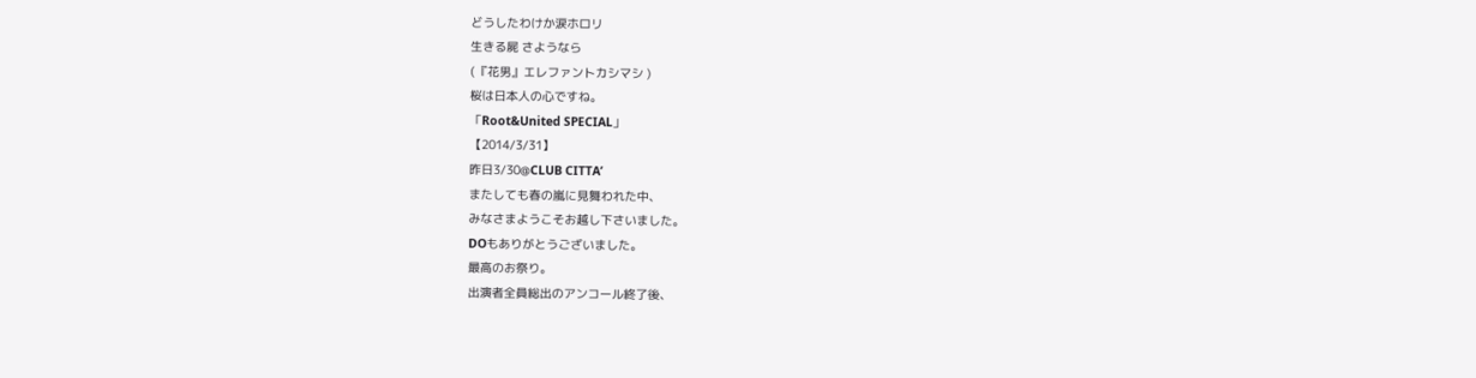どうしたわけか涙ホロリ
生きる屍 さようなら
(『花男』エレファントカシマシ )
桜は日本人の心ですね。
「Root&United SPECIAL」
【2014/3/31】
昨日3/30@CLUB CITTA’
またしても春の嵐に見舞われた中、
みなさまようこそお越し下さいました。
DOもありがとうございました。
最高のお祭り。
出演者全員総出のアンコール終了後、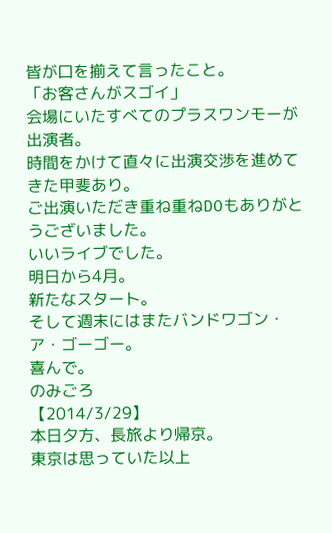皆が口を揃えて言ったこと。
「お客さんがスゴイ」
会場にいたすべてのプラスワンモーが出演者。
時間をかけて直々に出演交渉を進めてきた甲斐あり。
ご出演いただき重ね重ねDOもありがとうございました。
いいライブでした。
明日から4月。
新たなスタート。
そして週末にはまたバンドワゴン・ア・ゴーゴー。
喜んで。
のみごろ
【2014/3/29】
本日夕方、長旅より帰京。
東京は思っていた以上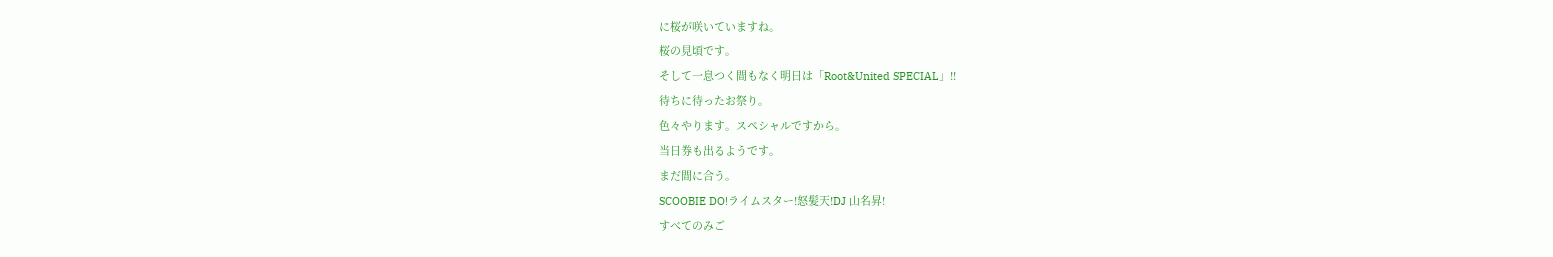に桜が咲いていますね。
桜の見頃です。
そして一息つく間もなく明日は「Root&United SPECIAL」!!
待ちに待ったお祭り。
色々やります。スペシャルですから。
当日券も出るようです。
まだ間に合う。
SCOOBIE DO!ライムスター!怒髪天!DJ 山名昇!
すべてのみご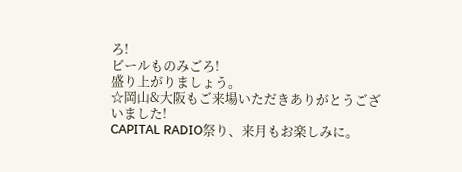ろ!
ビールものみごろ!
盛り上がりましょう。
☆岡山&大阪もご来場いただきありがとうございました!
CAPITAL RADIO祭り、来月もお楽しみに。